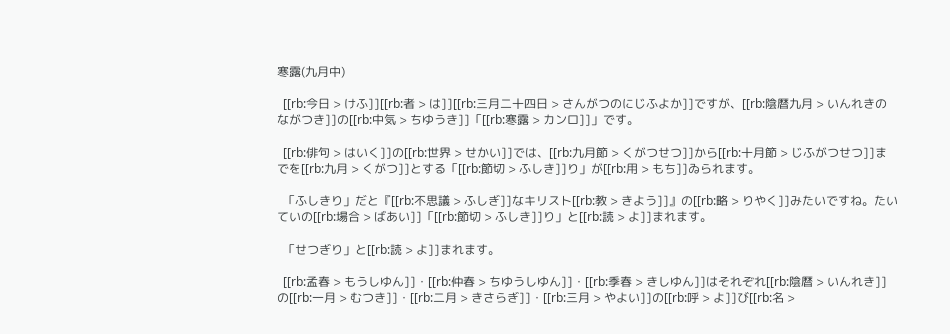寒露(九月中)

  [[rb:今日 > けふ]][[rb:者 > は]][[rb:三月二十四日 > さんがつのにじふよか]]ですが、[[rb:陰暦九月 > いんれきのながつき]]の[[rb:中気 > ちゆうき]]「[[rb:寒露 > カンロ]]」です。

  [[rb:俳句 > はいく]]の[[rb:世界 > せかい]]では、[[rb:九月節 > くがつせつ]]から[[rb:十月節 > じふがつせつ]]までを[[rb:九月 > くがつ]]とする「[[rb:節切 > ふしき]]り」が[[rb:用 > もち]]ゐられます。

  「ふしきり」だと『[[rb:不思議 > ふしぎ]]なキリスト[[rb:教 > きよう]]』の[[rb:略 > りやく]]みたいですね。たいていの[[rb:場合 > ばあい]]「[[rb:節切 > ふしき]]り」と[[rb:読 > よ]]まれます。

  「せつぎり」と[[rb:読 > よ]]まれます。

  [[rb:孟春 > もうしゆん]]・[[rb:仲春 > ちゆうしゆん]]・[[rb:季春 > きしゆん]]はそれぞれ[[rb:陰暦 > いんれき]]の[[rb:一月 > むつき]]・[[rb:二月 > きさらぎ]]・[[rb:三月 > やよい]]の[[rb:呼 > よ]]び[[rb:名 >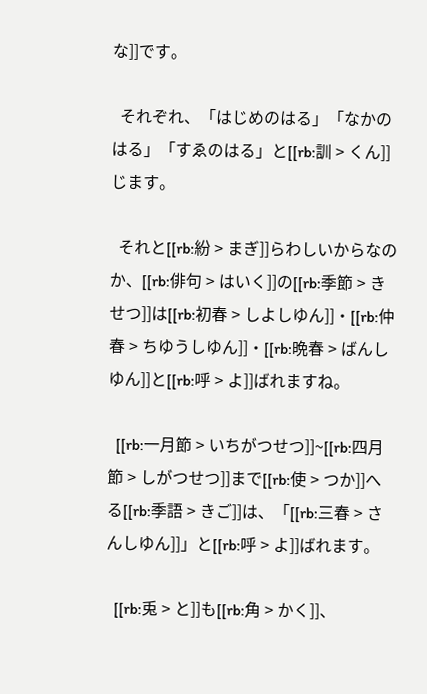な]]です。

  それぞれ、「はじめのはる」「なかのはる」「すゑのはる」と[[rb:訓 > くん]]じます。

  それと[[rb:紛 > まぎ]]らわしいからなのか、[[rb:俳句 > はいく]]の[[rb:季節 > きせつ]]は[[rb:初春 > しよしゆん]]・[[rb:仲春 > ちゆうしゆん]]・[[rb:晩春 > ばんしゆん]]と[[rb:呼 > よ]]ばれますね。

  [[rb:一月節 > いちがつせつ]]~[[rb:四月節 > しがつせつ]]まで[[rb:使 > つか]]へる[[rb:季語 > きご]]は、「[[rb:三春 > さんしゆん]]」と[[rb:呼 > よ]]ばれます。

  [[rb:兎 > と]]も[[rb:角 > かく]]、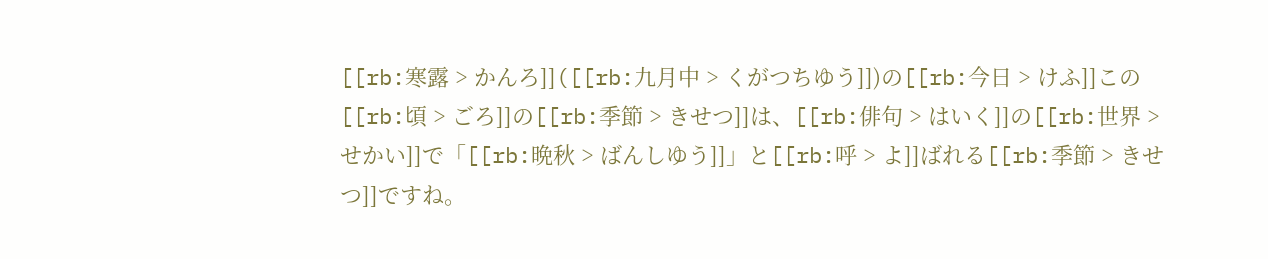[[rb:寒露 > かんろ]]([[rb:九月中 > くがつちゆう]])の[[rb:今日 > けふ]]この[[rb:頃 > ごろ]]の[[rb:季節 > きせつ]]は、[[rb:俳句 > はいく]]の[[rb:世界 > せかい]]で「[[rb:晩秋 > ばんしゆう]]」と[[rb:呼 > よ]]ばれる[[rb:季節 > きせつ]]ですね。